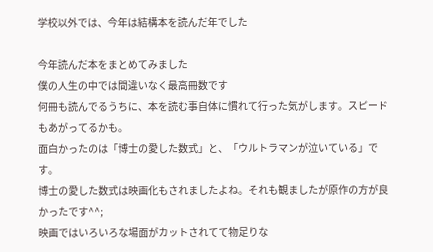学校以外では、今年は結構本を読んだ年でした

今年読んだ本をまとめてみました
僕の人生の中では間違いなく最高冊数です
何冊も読んでるうちに、本を読む事自体に慣れて行った気がします。スピードもあがってるかも。
面白かったのは「博士の愛した数式」と、「ウルトラマンが泣いている」です。
博士の愛した数式は映画化もされましたよね。それも観ましたが原作の方が良かったです^^;
映画ではいろいろな場面がカットされてて物足りな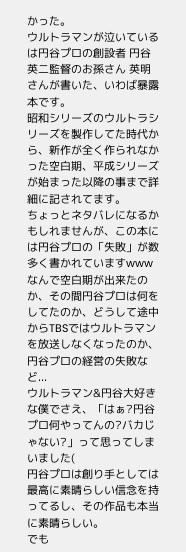かった。
ウルトラマンが泣いているは円谷プロの創設者 円谷英二監督のお孫さん 英明さんが書いた、いわば暴露本です。
昭和シリーズのウルトラシリーズを製作してた時代から、新作が全く作られなかった空白期、平成シリーズが始まった以降の事まで詳細に記されてます。
ちょっとネタバレになるかもしれませんが、この本には円谷プロの「失敗」が数多く書かれていますwww
なんで空白期が出来たのか、その間円谷プロは何をしてたのか、どうして途中からTBSではウルトラマンを放送しなくなったのか、円谷プロの経営の失敗など...
ウルトラマン&円谷大好きな僕でさえ、「はぁ?円谷プロ何やってんの?バカじゃない?」って思ってしまいました(
円谷プロは創り手としては最高に素晴らしい信念を持ってるし、その作品も本当に素晴らしい。
でも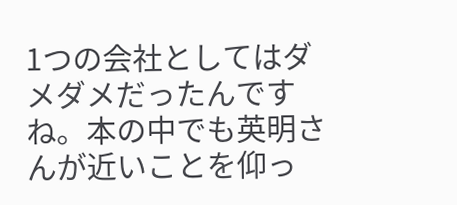1つの会社としてはダメダメだったんですね。本の中でも英明さんが近いことを仰っ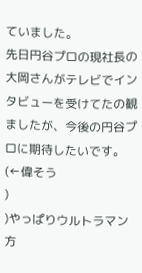ていました。
先日円谷プロの現社長の大岡さんがテレビでインタビューを受けてたの観ましたが、今後の円谷プロに期待したいです。(←偉そう
)
)やっぱりウルトラマン方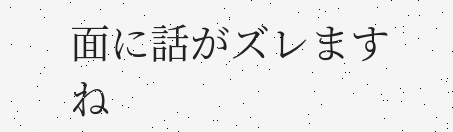面に話がズレますね